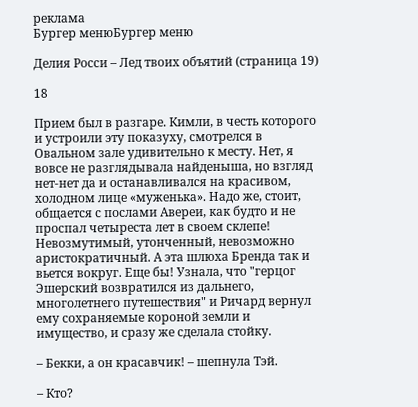реклама
Бургер менюБургер меню

Делия Росси – Лед твоих объятий (страница 19)

18

Прием был в разгаре. Кимли, в честь которого и устроили эту показуху, смотрелся в Овальном зале удивительно к месту. Нет, я вовсе не разглядывала найденыша, но взгляд нет-нет да и останавливался на красивом, холодном лице «муженька». Надо же, стоит, общается с послами Авереи, как будто и не проспал четыреста лет в своем склепе! Невозмутимый, утонченный, невозможно аристократичный. А эта шлюха Бренда так и вьется вокруг. Еще бы! Узнала, что "герцог Эшерский возвратился из дальнего, многолетнего путешествия" и Ричард вернул ему сохраняемые короной земли и имущество, и сразу же сделала стойку.

– Бекки, а он красавчик! – шепнула Тэй.

– Кто?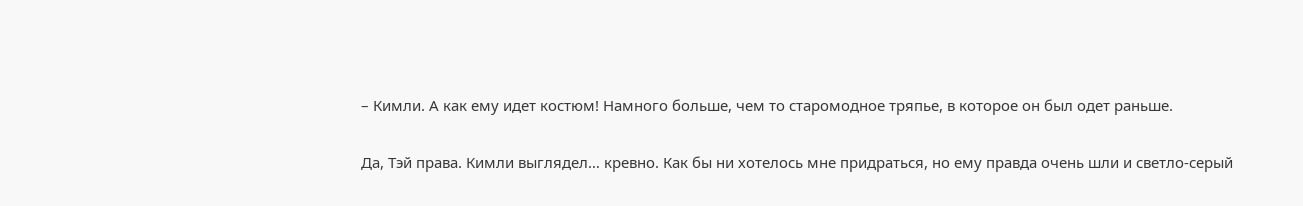– Кимли. А как ему идет костюм! Намного больше, чем то старомодное тряпье, в которое он был одет раньше.

Да, Тэй права. Кимли выглядел… кревно. Как бы ни хотелось мне придраться, но ему правда очень шли и светло-серый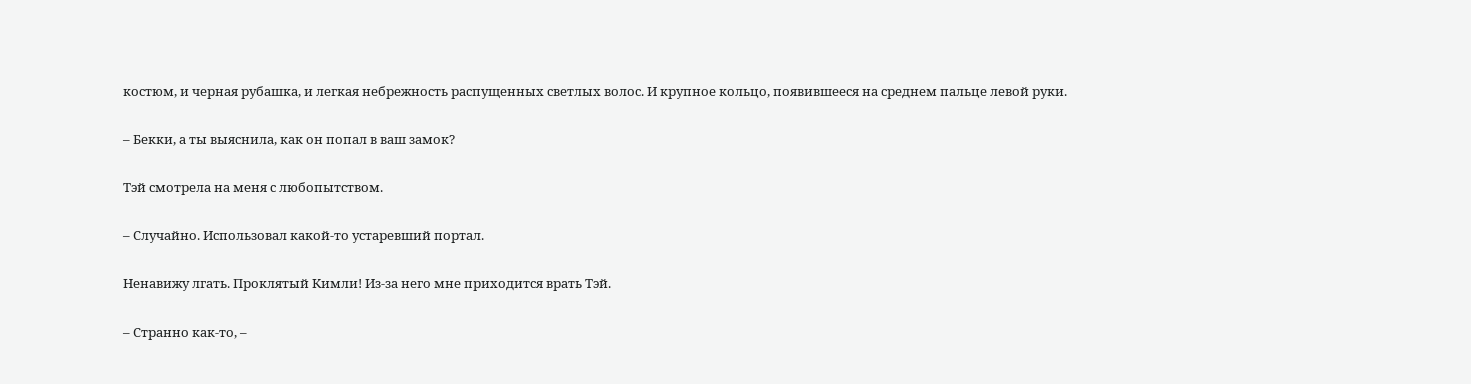костюм, и черная рубашка, и легкая небрежность распущенных светлых волос. И крупное кольцо, появившееся на среднем пальце левой руки.

– Бекки, а ты выяснила, как он попал в ваш замок?

Тэй смотрела на меня с любопытством.

– Случайно. Использовал какой-то устаревший портал.

Ненавижу лгать. Проклятый Кимли! Из-за него мне приходится врать Тэй.

– Странно как-то, –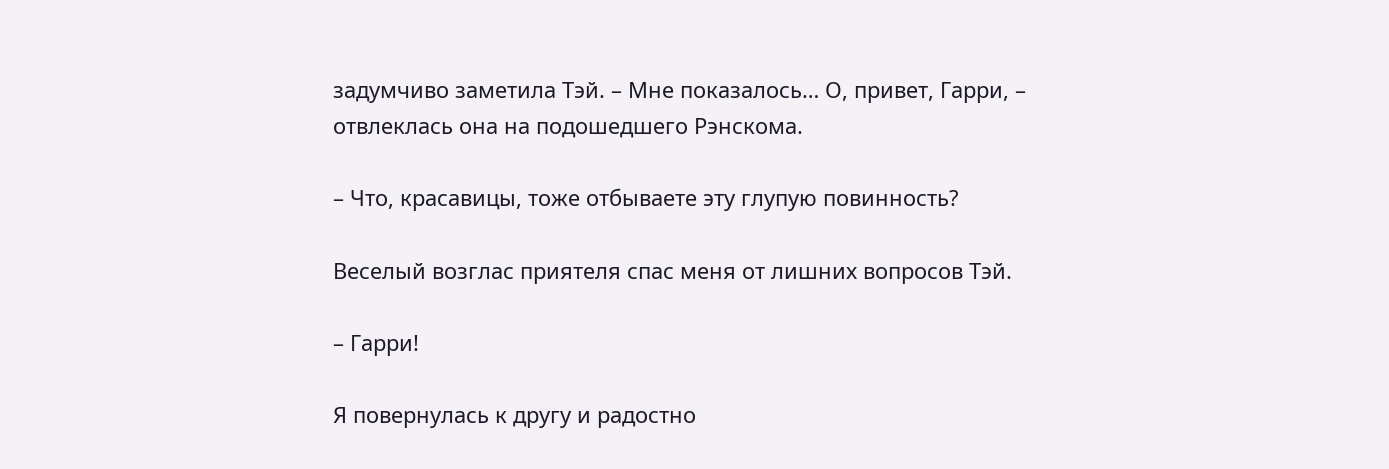задумчиво заметила Тэй. – Мне показалось… О, привет, Гарри, – отвлеклась она на подошедшего Рэнскома.

– Что, красавицы, тоже отбываете эту глупую повинность?

Веселый возглас приятеля спас меня от лишних вопросов Тэй.

– Гарри!

Я повернулась к другу и радостно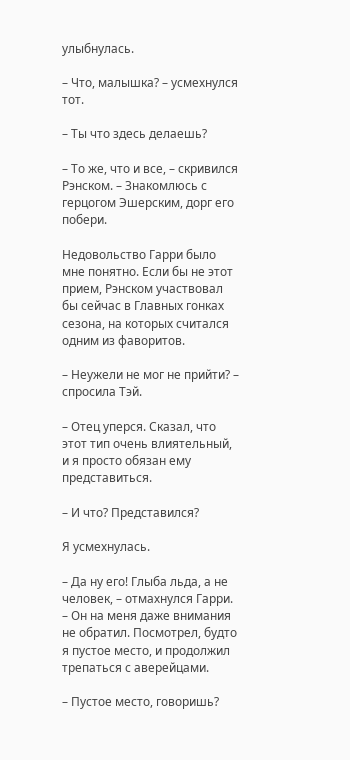улыбнулась.

– Что, малышка? – усмехнулся тот.

– Ты что здесь делаешь?

– То же, что и все, – скривился Рэнском. – Знакомлюсь с герцогом Эшерским, дорг его побери.

Недовольство Гарри было мне понятно. Если бы не этот прием, Рэнском участвовал бы сейчас в Главных гонках сезона, на которых считался одним из фаворитов.

– Неужели не мог не прийти? – спросила Тэй.

– Отец уперся. Сказал, что этот тип очень влиятельный, и я просто обязан ему представиться.

– И что? Представился?

Я усмехнулась.

– Да ну его! Глыба льда, а не человек, – отмахнулся Гарри. – Он на меня даже внимания не обратил. Посмотрел, будто я пустое место, и продолжил трепаться с аверейцами.

– Пустое место, говоришь?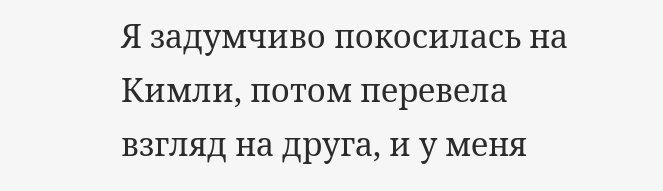Я задумчиво покосилась на Кимли, потом перевела взгляд на друга, и у меня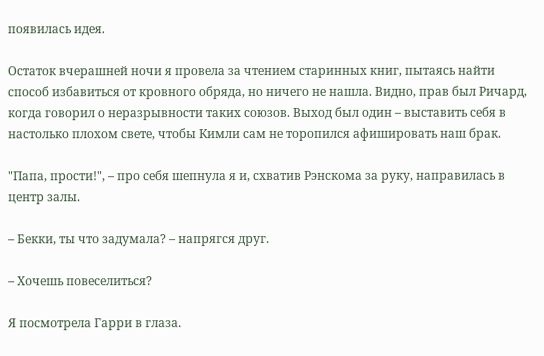появилась идея.

Остаток вчерашней ночи я провела за чтением старинных книг, пытаясь найти способ избавиться от кровного обряда, но ничего не нашла. Видно, прав был Ричард, когда говорил о неразрывности таких союзов. Выход был один – выставить себя в настолько плохом свете, чтобы Кимли сам не торопился афишировать наш брак.

"Папа, прости!", – про себя шепнула я и, схватив Рэнскома за руку, направилась в центр залы.

– Бекки, ты что задумала? – напрягся друг.

– Хочешь повеселиться?

Я посмотрела Гарри в глаза.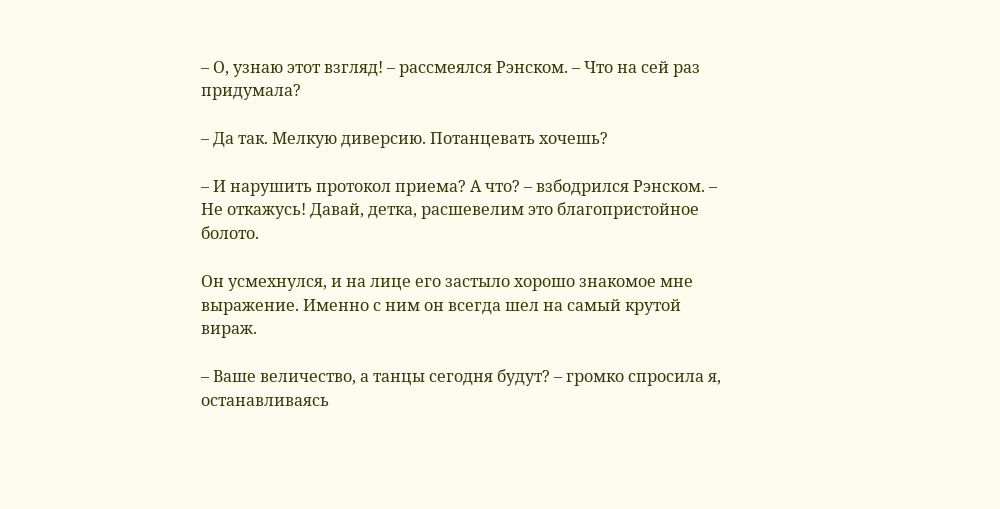– О, узнаю этот взгляд! – рассмеялся Рэнском. – Что на сей раз придумала?

– Да так. Мелкую диверсию. Потанцевать хочешь?

– И нарушить протокол приема? А что? – взбодрился Рэнском. – Не откажусь! Давай, детка, расшевелим это благопристойное болото.

Он усмехнулся, и на лице его застыло хорошо знакомое мне выражение. Именно с ним он всегда шел на самый крутой вираж.

– Ваше величество, а танцы сегодня будут? – громко спросила я, останавливаясь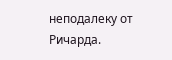неподалеку от Ричарда.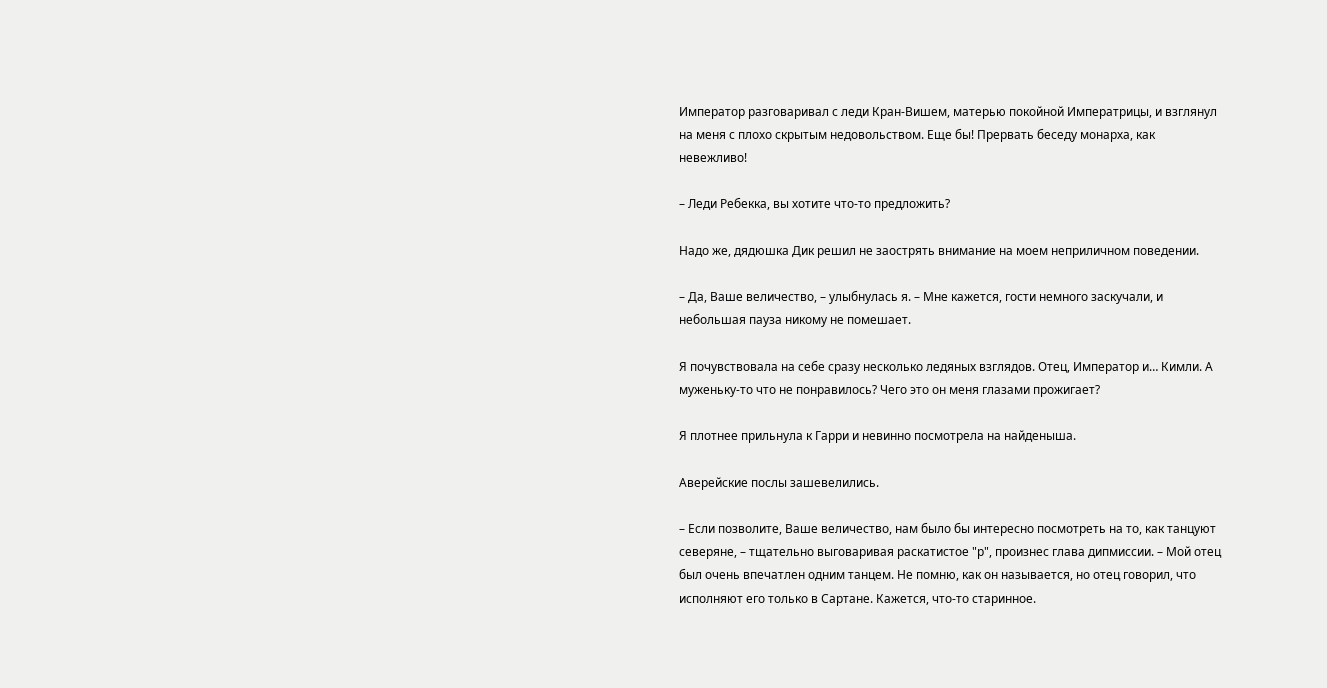Император разговаривал с леди Кран-Вишем, матерью покойной Императрицы, и взглянул на меня с плохо скрытым недовольством. Еще бы! Прервать беседу монарха, как невежливо!

– Леди Ребекка, вы хотите что-то предложить?

Надо же, дядюшка Дик решил не заострять внимание на моем неприличном поведении.

– Да, Ваше величество, – улыбнулась я. – Мне кажется, гости немного заскучали, и небольшая пауза никому не помешает.

Я почувствовала на себе сразу несколько ледяных взглядов. Отец, Император и… Кимли. А муженьку-то что не понравилось? Чего это он меня глазами прожигает?

Я плотнее прильнула к Гарри и невинно посмотрела на найденыша.

Аверейские послы зашевелились.

– Если позволите, Ваше величество, нам было бы интересно посмотреть на то, как танцуют северяне, – тщательно выговаривая раскатистое "р", произнес глава дипмиссии. – Мой отец был очень впечатлен одним танцем. Не помню, как он называется, но отец говорил, что исполняют его только в Сартане. Кажется, что-то старинное.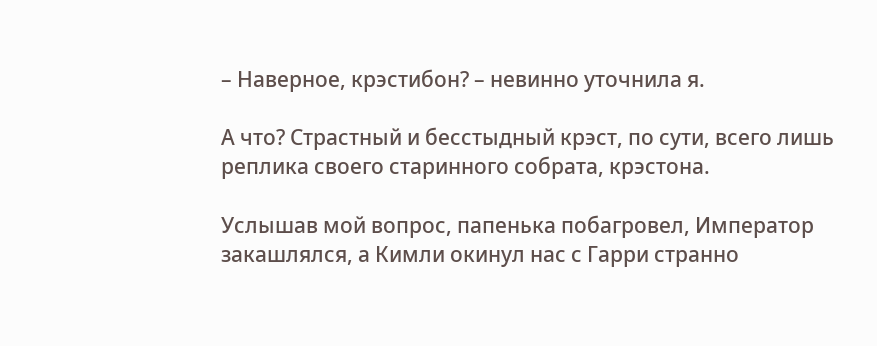– Наверное, крэстибон? – невинно уточнила я.

А что? Страстный и бесстыдный крэст, по сути, всего лишь реплика своего старинного собрата, крэстона.

Услышав мой вопрос, папенька побагровел, Император закашлялся, а Кимли окинул нас с Гарри странно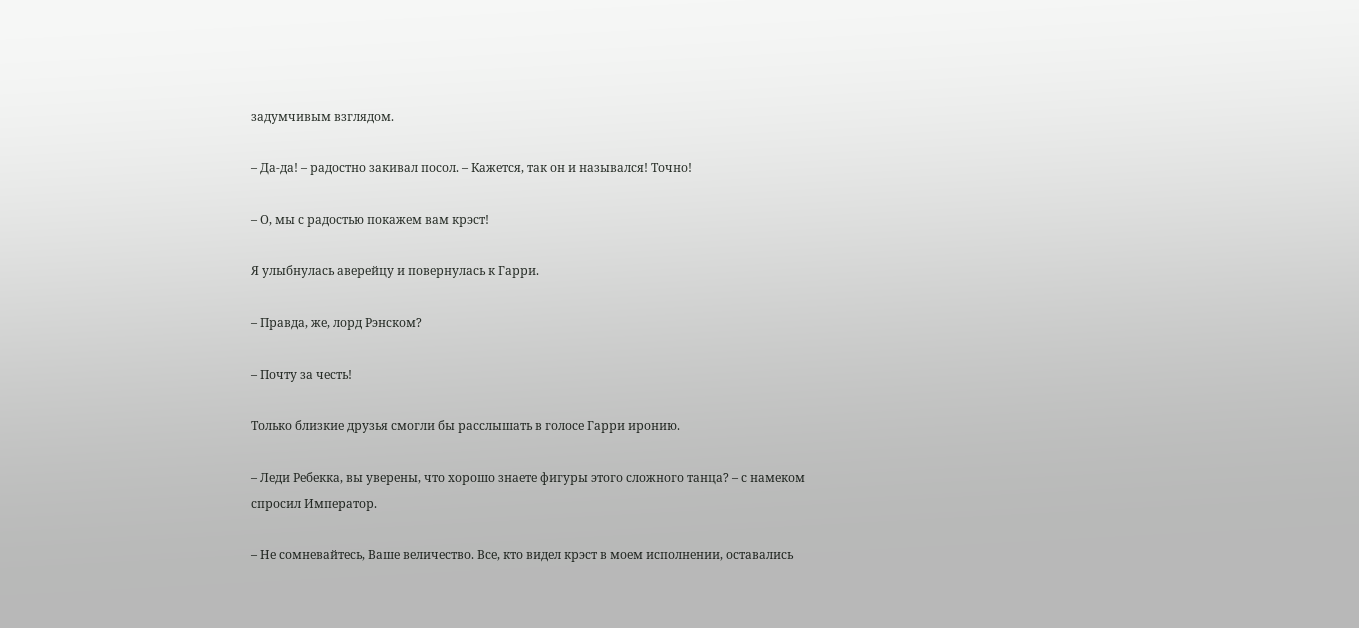задумчивым взглядом.

– Да-да! – радостно закивал посол. – Кажется, так он и назывался! Точно!

– О, мы с радостью покажем вам крэст!

Я улыбнулась аверейцу и повернулась к Гарри.

– Правда, же, лорд Рэнском?

– Почту за честь!

Только близкие друзья смогли бы расслышать в голосе Гарри иронию.

– Леди Ребекка, вы уверены, что хорошо знаете фигуры этого сложного танца? – с намеком спросил Император.

– Не сомневайтесь, Ваше величество. Все, кто видел крэст в моем исполнении, оставались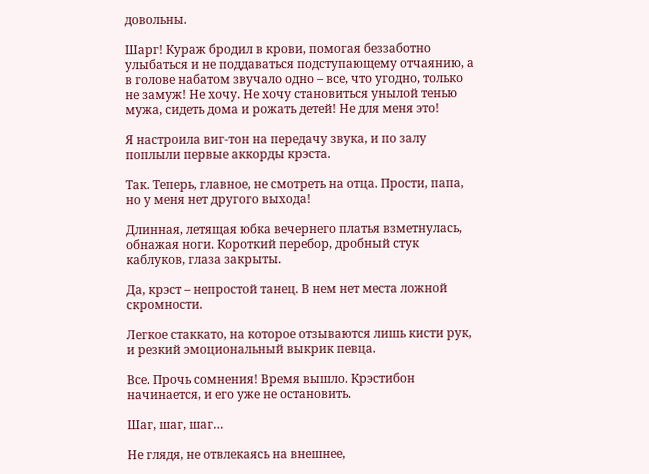довольны.

Шарг! Кураж бродил в крови, помогая беззаботно улыбаться и не поддаваться подступающему отчаянию, а в голове набатом звучало одно – все, что угодно, только не замуж! Не хочу. Не хочу становиться унылой тенью мужа, сидеть дома и рожать детей! Не для меня это!

Я настроила виг-тон на передачу звука, и по залу поплыли первые аккорды крэста.

Так. Теперь, главное, не смотреть на отца. Прости, папа, но у меня нет другого выхода!

Длинная, летящая юбка вечернего платья взметнулась, обнажая ноги. Короткий перебор, дробный стук каблуков, глаза закрыты.

Да, крэст – непростой танец. В нем нет места ложной скромности.

Легкое стаккато, на которое отзываются лишь кисти рук, и резкий эмоциональный выкрик певца.

Все. Прочь сомнения! Время вышло. Крэстибон начинается, и его уже не остановить.

Шаг, шаг, шаг…

Не глядя, не отвлекаясь на внешнее,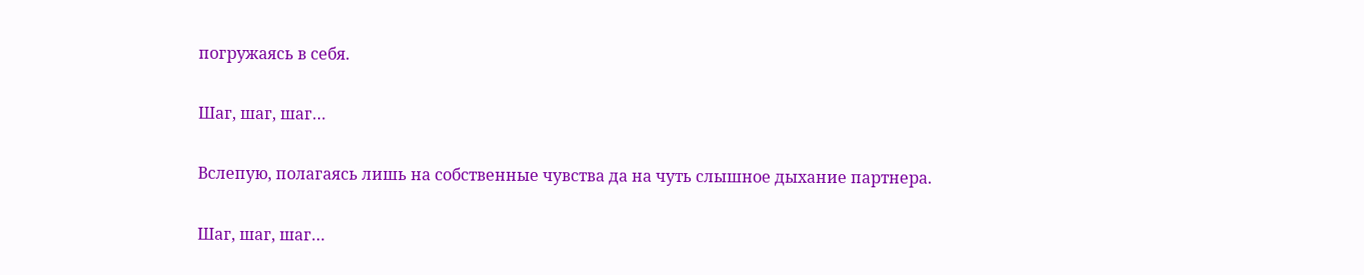погружаясь в себя.

Шаг, шаг, шаг…

Вслепую, полагаясь лишь на собственные чувства да на чуть слышное дыхание партнера.

Шаг, шаг, шаг…